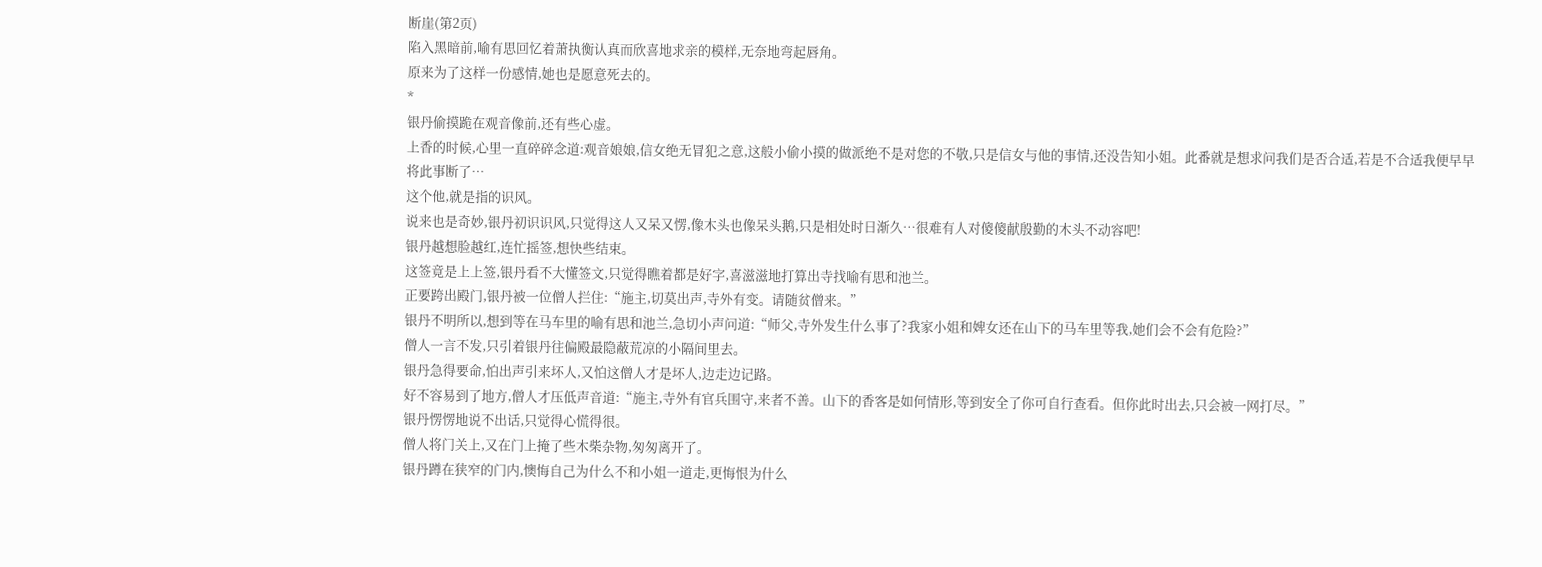断崖(第2页)
陷入黑暗前,喻有思回忆着萧执衡认真而欣喜地求亲的模样,无奈地弯起唇角。
原来为了这样一份感情,她也是愿意死去的。
*
银丹偷摸跪在观音像前,还有些心虚。
上香的时候,心里一直碎碎念道:观音娘娘,信女绝无冒犯之意,这般小偷小摸的做派绝不是对您的不敬,只是信女与他的事情,还没告知小姐。此番就是想求问我们是否合适,若是不合适我便早早将此事断了…
这个他,就是指的识风。
说来也是奇妙,银丹初识识风,只觉得这人又呆又愣,像木头也像呆头鹅,只是相处时日渐久…很难有人对傻傻献殷勤的木头不动容吧!
银丹越想脸越红,连忙摇签,想快些结束。
这签竟是上上签,银丹看不大懂签文,只觉得瞧着都是好字,喜滋滋地打算出寺找喻有思和池兰。
正要跨出殿门,银丹被一位僧人拦住:“施主,切莫出声,寺外有变。请随贫僧来。”
银丹不明所以,想到等在马车里的喻有思和池兰,急切小声问道:“师父,寺外发生什么事了?我家小姐和婢女还在山下的马车里等我,她们会不会有危险?”
僧人一言不发,只引着银丹往偏殿最隐蔽荒凉的小隔间里去。
银丹急得要命,怕出声引来坏人,又怕这僧人才是坏人,边走边记路。
好不容易到了地方,僧人才压低声音道:“施主,寺外有官兵围守,来者不善。山下的香客是如何情形,等到安全了你可自行查看。但你此时出去,只会被一网打尽。”
银丹愣愣地说不出话,只觉得心慌得很。
僧人将门关上,又在门上掩了些木柴杂物,匆匆离开了。
银丹蹲在狭窄的门内,懊悔自己为什么不和小姐一道走,更悔恨为什么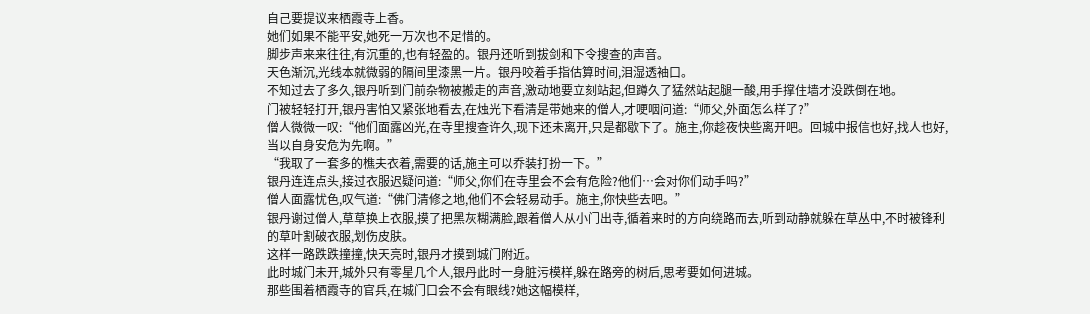自己要提议来栖霞寺上香。
她们如果不能平安,她死一万次也不足惜的。
脚步声来来往往,有沉重的,也有轻盈的。银丹还听到拔剑和下令搜查的声音。
天色渐沉,光线本就微弱的隔间里漆黑一片。银丹咬着手指估算时间,泪湿透袖口。
不知过去了多久,银丹听到门前杂物被搬走的声音,激动地要立刻站起,但蹲久了猛然站起腿一酸,用手撑住墙才没跌倒在地。
门被轻轻打开,银丹害怕又紧张地看去,在烛光下看清是带她来的僧人,才哽咽问道:“师父,外面怎么样了?”
僧人微微一叹:“他们面露凶光,在寺里搜查许久,现下还未离开,只是都歇下了。施主,你趁夜快些离开吧。回城中报信也好,找人也好,当以自身安危为先啊。”
“我取了一套多的樵夫衣着,需要的话,施主可以乔装打扮一下。”
银丹连连点头,接过衣服迟疑问道:“师父,你们在寺里会不会有危险?他们…会对你们动手吗?”
僧人面露忧色,叹气道:“佛门清修之地,他们不会轻易动手。施主,你快些去吧。”
银丹谢过僧人,草草换上衣服,摸了把黑灰糊满脸,跟着僧人从小门出寺,循着来时的方向绕路而去,听到动静就躲在草丛中,不时被锋利的草叶割破衣服,划伤皮肤。
这样一路跌跌撞撞,快天亮时,银丹才摸到城门附近。
此时城门未开,城外只有零星几个人,银丹此时一身脏污模样,躲在路旁的树后,思考要如何进城。
那些围着栖霞寺的官兵,在城门口会不会有眼线?她这幅模样,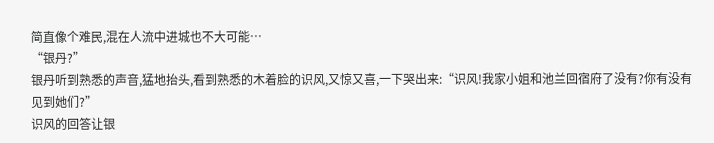简直像个难民,混在人流中进城也不大可能…
“银丹?”
银丹听到熟悉的声音,猛地抬头,看到熟悉的木着脸的识风,又惊又喜,一下哭出来:“识风!我家小姐和池兰回宿府了没有?你有没有见到她们?”
识风的回答让银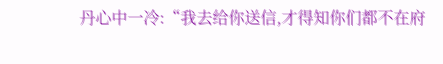丹心中一冷:“我去给你送信,才得知你们都不在府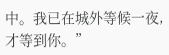中。我已在城外等候一夜,才等到你。”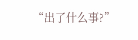“出了什么事?”